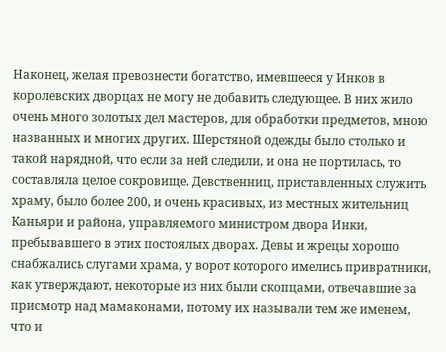Наконец, желая превознести богатство, имевшееся у Инков в королевских дворцах не могу не добавить следующее. В них жило очень много золотых дел мастеров, для обработки предметов, мною названных и многих других. Шерстяной одежды было столько и такой нарядной, что если за ней следили, и она не портилась, то составляла целое сокровище. Девственниц, приставленных служить храму, было более 200, и очень красивых, из местных жительниц Каньяри и района, управляемого министром двора Инки, пребывавшего в этих постоялых дворах. Девы и жрецы хорошо снабжались слугами храма, у ворот которого имелись привратники, как утверждают, некоторые из них были скопцами, отвечавшие за присмотр над мамаконами, потому их называли тем же именем, что и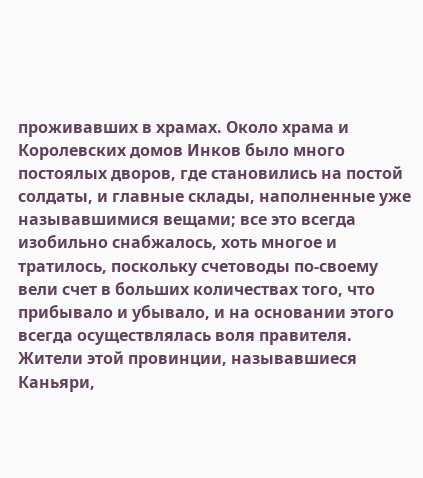проживавших в храмах. Около храма и Королевских домов Инков было много постоялых дворов, где становились на постой солдаты, и главные склады, наполненные уже называвшимися вещами; все это всегда изобильно снабжалось, хоть многое и тратилось, поскольку счетоводы по-своему вели счет в больших количествах того, что прибывало и убывало, и на основании этого всегда осуществлялась воля правителя. Жители этой провинции, называвшиеся Каньяри,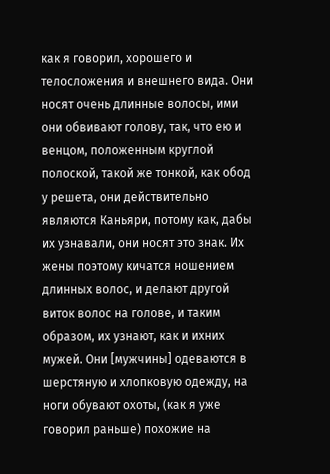как я говорил, хорошего и телосложения и внешнего вида. Они носят очень длинные волосы, ими они обвивают голову, так, что ею и венцом, положенным круглой полоской, такой же тонкой, как обод у решета, они действительно являются Каньяри, потому как, дабы их узнавали, они носят это знак. Их жены поэтому кичатся ношением длинных волос, и делают другой виток волос на голове, и таким образом, их узнают, как и ихних мужей. Они [мужчины] одеваются в шерстяную и хлопковую одежду, на ноги обувают охоты, (как я уже говорил раньше) похожие на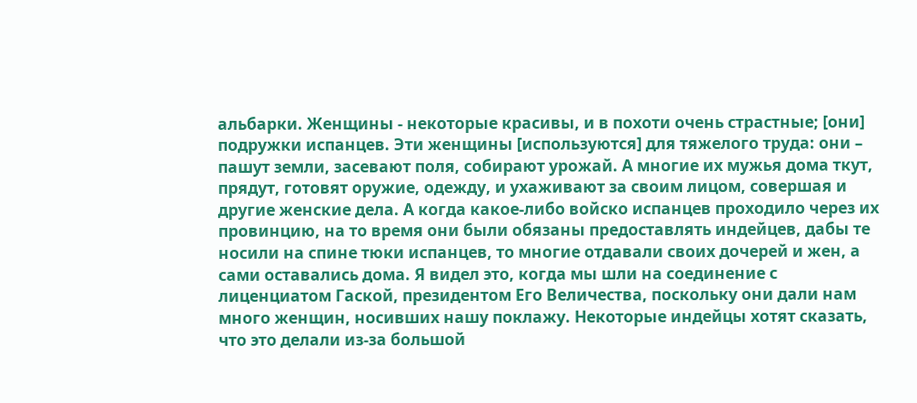альбарки. Женщины - некоторые красивы, и в похоти очень страстные; [они] подружки испанцев. Эти женщины [используются] для тяжелого труда: они – пашут земли, засевают поля, собирают урожай. А многие их мужья дома ткут, прядут, готовят оружие, одежду, и ухаживают за своим лицом, совершая и другие женские дела. А когда какое-либо войско испанцев проходило через их провинцию, на то время они были обязаны предоставлять индейцев, дабы те носили на спине тюки испанцев, то многие отдавали своих дочерей и жен, а сами оставались дома. Я видел это, когда мы шли на соединение с лиценциатом Гаской, президентом Его Величества, поскольку они дали нам много женщин, носивших нашу поклажу. Некоторые индейцы хотят сказать, что это делали из-за большой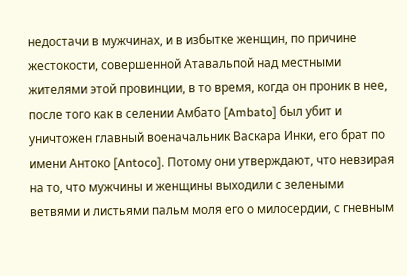недостачи в мужчинах, и в избытке женщин, по причине жестокости, совершенной Атавальпой над местными жителями этой провинции, в то время, когда он проник в нее, после того как в селении Амбато [Ambato] был убит и уничтожен главный военачальник Васкара Инки, его брат по имени Антоко [Antoco]. Потому они утверждают, что невзирая на то, что мужчины и женщины выходили с зелеными ветвями и листьями пальм моля его о милосердии, с гневным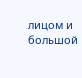лицом и большой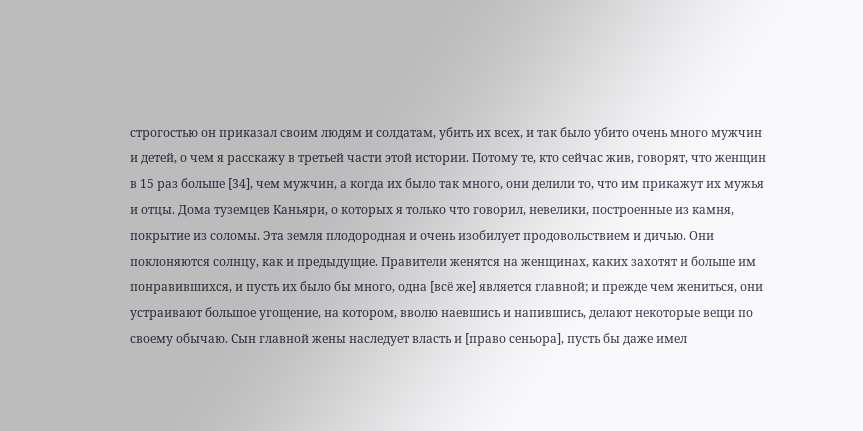строгостью он приказал своим людям и солдатам, убить их всех, и так было убито очень много мужчин и детей, о чем я расскажу в третьей части этой истории. Потому те, кто сейчас жив, говорят, что женщин в 15 раз больше [34], чем мужчин, а когда их было так много, они делили то, что им прикажут их мужья и отцы. Дома туземцев Каньяри, о которых я только что говорил, невелики, построенные из камня, покрытие из соломы. Эта земля плодородная и очень изобилует продовольствием и дичью. Они поклоняются солнцу, как и предыдущие. Правители женятся на женщинах, каких захотят и больше им понравившихся, и пусть их было бы много, одна [всё же] является главной; и прежде чем жениться, они устраивают большое угощение, на котором, вволю наевшись и напившись, делают некоторые вещи по своему обычаю. Сын главной жены наследует власть и [право сеньора], пусть бы даже имел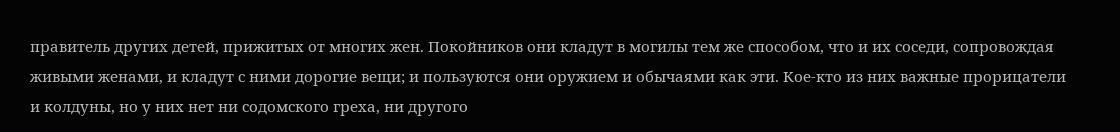правитель других детей, прижитых от многих жен. Покойников они кладут в могилы тем же способом, что и их соседи, сопровождая живыми женами, и кладут с ними дорогие вещи; и пользуются они оружием и обычаями как эти. Кое-кто из них важные прорицатели и колдуны, но у них нет ни содомского греха, ни другого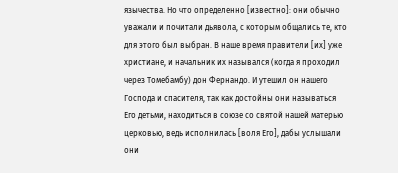язычества. Но что определенно [известно]: они обычно уважали и почитали дьявола, с которым общались те, кто для этого был выбран. В наше время правители [их] уже христиане, и начальник их назывался (когда я проходил через Томебамбу) дон Фернандо. И утешил он нашего Господа и спасителя, так как достойны они называться Его детьми, находиться в союзе со святой нашей матерью церковью, ведь исполнилась [воля Его], дабы услышали они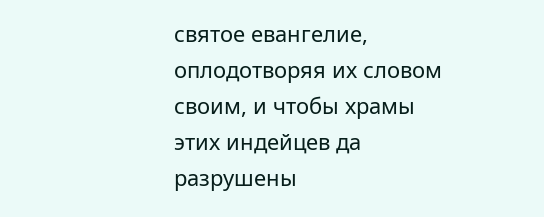святое евангелие, оплодотворяя их словом своим, и чтобы храмы этих индейцев да разрушены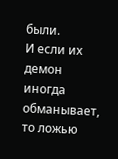были.
И если их демон иногда обманывает, то ложью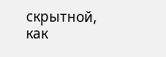скрытной, как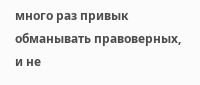много раз привык обманывать правоверных, и не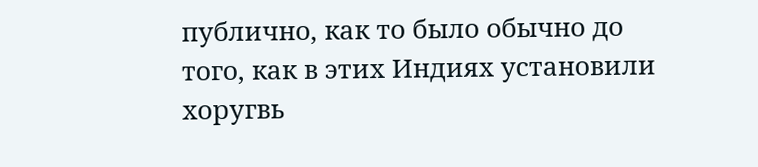публично, как то было обычно до того, как в этих Индиях установили хоругвь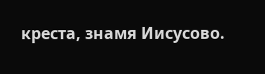креста, знамя Иисусово.